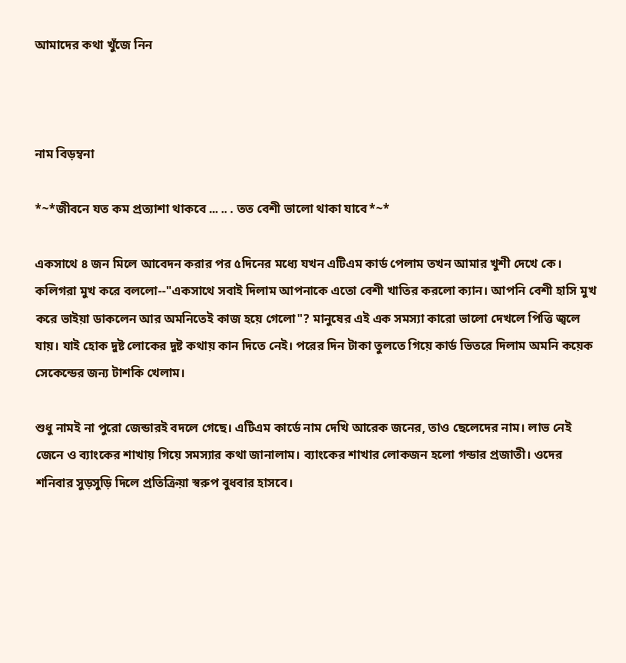আমাদের কথা খুঁজে নিন



নাম বিড়ম্বনা

*~*জীবনে যত কম প্রত্যাশা থাকবে ... .. . তত বেশী ভালো থাকা যাবে*~*

একসাথে ৪ জন মিলে আবেদন করার পর ৫দিনের মধ্যে যখন এটিএম কার্ড পেলাম তখন আমার খুশী দেখে কে। কলিগরা মুখ করে বললো--"একসাথে সবাই দিলাম আপনাকে এতো বেশী খাতির করলো ক্যান। আপনি বেশী হাসি মুখ করে ভাইয়া ডাকলেন আর অমনিতেই কাজ হয়ে গেলো"? মানুষের এই এক সমস্যা কারো ভালো দেখলে পিত্তি জ্বলে যায়। যাই হোক দুষ্ট লোকের দুষ্ট কথায় কান দিতে নেই। পরের দিন টাকা তুলতে গিয়ে কার্ড ভিতরে দিলাম অমনি কয়েক সেকেন্ডের জন্য টাশকি খেলাম।

শুধু নামই না পুরো জেন্ডারই বদলে গেছে। এটিএম কার্ডে নাম দেখি আরেক জনের, তাও ছেলেদের নাম। লাভ নেই জেনে ও ব্যাংকের শাখায় গিয়ে সমস্যার কথা জানালাম। ব্যাংকের শাখার লোকজন হলো গন্ডার প্রজাতী। ওদের শনিবার সুড়সুড়ি দিলে প্রতিক্রিয়া স্বরুপ বুধবার হাসবে।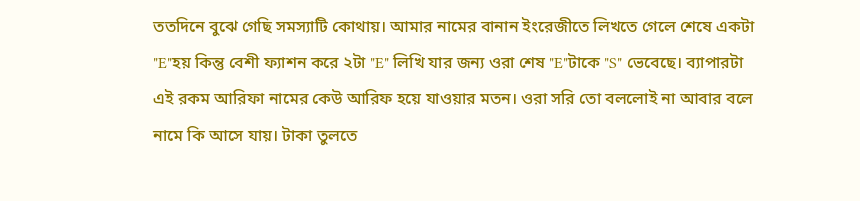ততদিনে বুঝে গেছি সমস্যাটি কোথায়। আমার নামের বানান ইংরেজীতে লিখতে গেলে শেষে একটা "E"হয় কিন্তু বেশী ফ্যাশন করে ২টা "E" লিখি যার জন্য ওরা শেষ "E"টাকে "S" ভেবেছে। ব্যাপারটা এই রকম আরিফা নামের কেউ আরিফ হয়ে যাওয়ার মতন। ওরা সরি তো বললোই না আবার বলে নামে কি আসে যায়। টাকা তুলতে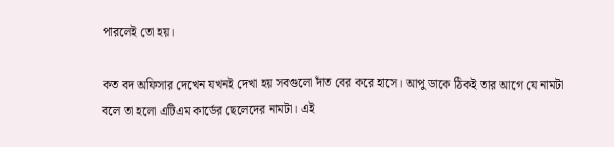পারলেই তো হয়।

কত বদ অফিসার দেখেন যখনই দেখা হয় সবগুলো দাঁত বের করে হাসে। আপু ডাকে ঠিকই তার আগে যে নামটা বলে তা হলো এটিএম কার্ডের ছেলেদের নামটা। এই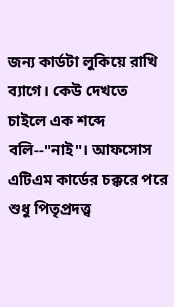জন্য কার্ডটা লুকিয়ে রাখি ব্যাগে। কেউ দেখতে চাইলে এক শব্দে বলি--"নাই"। আফসোস এটিএম কার্ডের চক্করে পরে শুধু পিতৃপ্রদত্ত্ব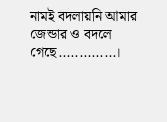নামই বদলায়নি আমার জেন্ডার ও বদলে গেছে..............।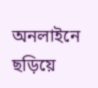অনলাইনে ছড়িয়ে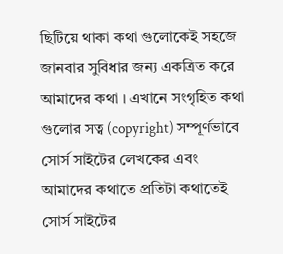ছিটিয়ে থাকা কথা গুলোকেই সহজে জানবার সুবিধার জন্য একত্রিত করে আমাদের কথা । এখানে সংগৃহিত কথা গুলোর সত্ব (copyright) সম্পূর্ণভাবে সোর্স সাইটের লেখকের এবং আমাদের কথাতে প্রতিটা কথাতেই সোর্স সাইটের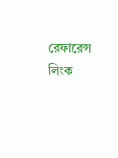রেফারেন্স লিংক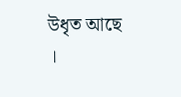উধৃত আছে ।